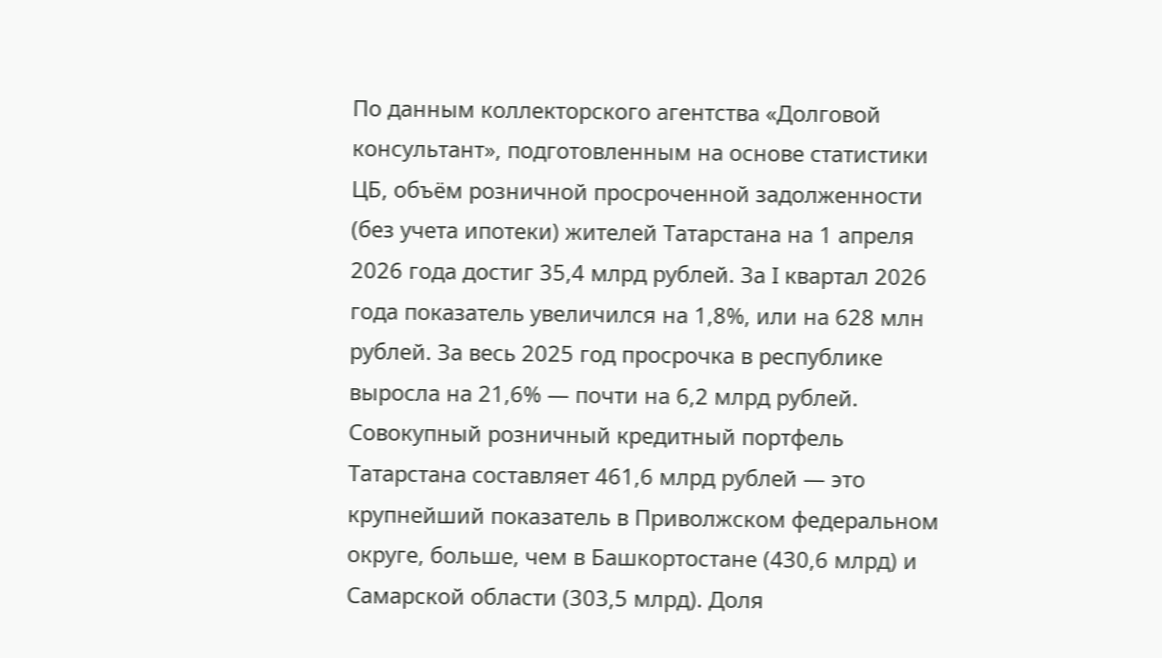По данным коллекторского агентства «Долговой консультант», подготовленным на основе статистики ЦБ, объём розничной просроченной задолженности (без учета ипотеки) жителей Татарстана на 1 апреля 2026 года достиг 35,4 млрд рублей. За I квартал 2026 года показатель увеличился на 1,8%, или на 628 млн рублей. За весь 2025 год просрочка в республике выросла на 21,6% — почти на 6,2 млрд рублей.
Совокупный розничный кредитный портфель Татарстана составляет 461,6 млрд рублей — это крупнейший показатель в Приволжском федеральном округе, больше, чем в Башкортостане (430,6 млрд) и Самарской области (303,5 млрд). Доля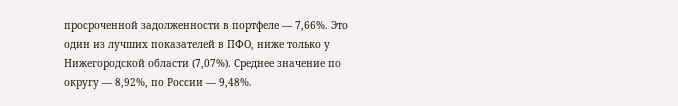просроченной задолженности в портфеле — 7,66%. Это один из лучших показателей в ПФО, ниже только у Нижегородской области (7,07%). Среднее значение по округу — 8,92%, по России — 9,48%.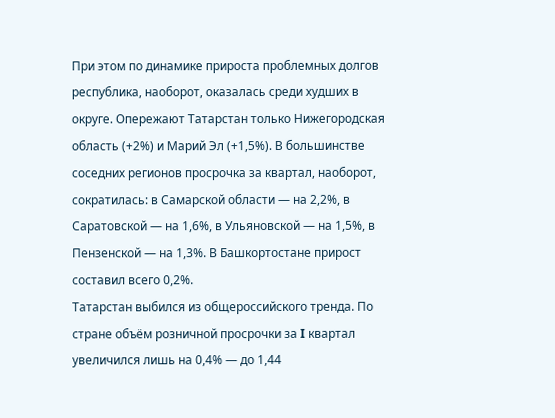При этом по динамике прироста проблемных долгов республика, наоборот, оказалась среди худших в округе. Опережают Татарстан только Нижегородская область (+2%) и Марий Эл (+1,5%). В большинстве соседних регионов просрочка за квартал, наоборот, сократилась: в Самарской области — на 2,2%, в Саратовской — на 1,6%, в Ульяновской — на 1,5%, в Пензенской — на 1,3%. В Башкортостане прирост составил всего 0,2%.
Татарстан выбился из общероссийского тренда. По стране объём розничной просрочки за I квартал увеличился лишь на 0,4% — до 1,44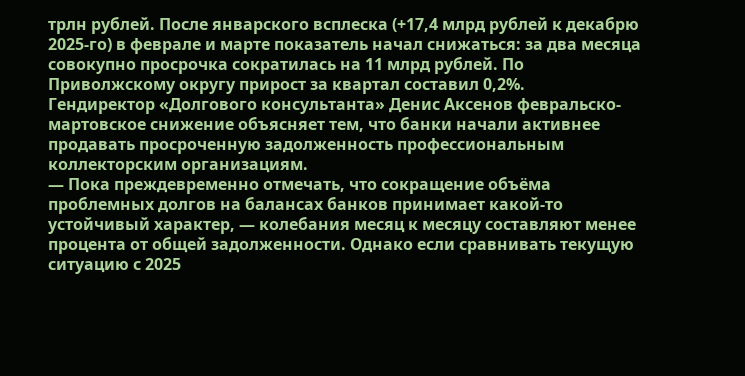трлн рублей. После январского всплеска (+17,4 млрд рублей к декабрю 2025-го) в феврале и марте показатель начал снижаться: за два месяца совокупно просрочка сократилась на 11 млрд рублей. По Приволжскому округу прирост за квартал составил 0,2%.
Гендиректор «Долгового консультанта» Денис Аксенов февральско-мартовское снижение объясняет тем, что банки начали активнее продавать просроченную задолженность профессиональным коллекторским организациям.
— Пока преждевременно отмечать, что сокращение объёма проблемных долгов на балансах банков принимает какой-то устойчивый характер, — колебания месяц к месяцу составляют менее процента от общей задолженности. Однако если сравнивать текущую ситуацию с 2025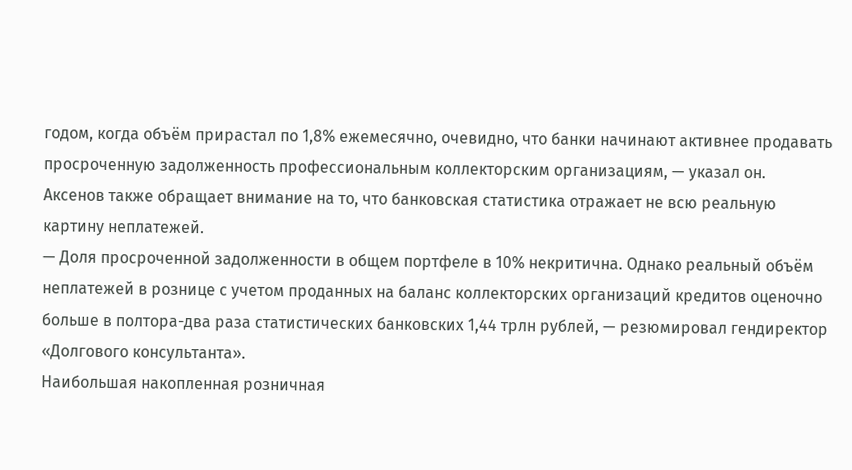годом, когда объём прирастал по 1,8% ежемесячно, очевидно, что банки начинают активнее продавать просроченную задолженность профессиональным коллекторским организациям, — указал он.
Аксенов также обращает внимание на то, что банковская статистика отражает не всю реальную картину неплатежей.
— Доля просроченной задолженности в общем портфеле в 10% некритична. Однако реальный объём неплатежей в рознице с учетом проданных на баланс коллекторских организаций кредитов оценочно больше в полтора-два раза статистических банковских 1,44 трлн рублей, — резюмировал гендиректор «Долгового консультанта».
Наибольшая накопленная розничная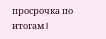просрочка по итогам I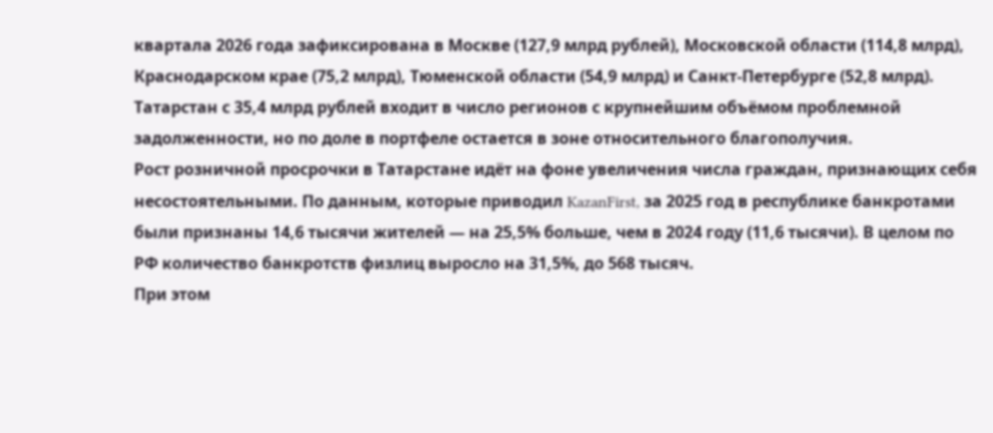квартала 2026 года зафиксирована в Москве (127,9 млрд рублей), Московской области (114,8 млрд), Краснодарском крае (75,2 млрд), Тюменской области (54,9 млрд) и Санкт-Петербурге (52,8 млрд). Татарстан с 35,4 млрд рублей входит в число регионов с крупнейшим объёмом проблемной задолженности, но по доле в портфеле остается в зоне относительного благополучия.
Рост розничной просрочки в Татарстане идёт на фоне увеличения числа граждан, признающих себя несостоятельными. По данным, которые приводил KazanFirst, за 2025 год в республике банкротами были признаны 14,6 тысячи жителей — на 25,5% больше, чем в 2024 году (11,6 тысячи). В целом по РФ количество банкротств физлиц выросло на 31,5%, до 568 тысяч.
При этом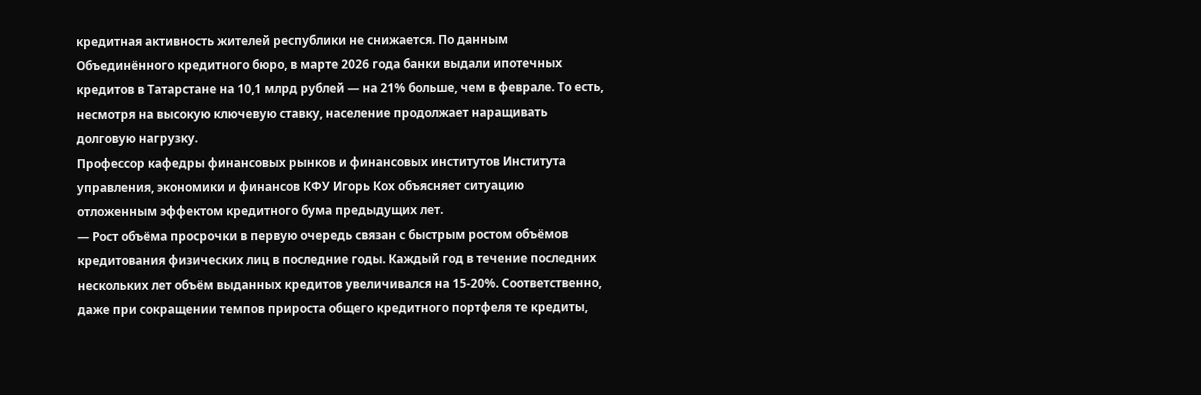кредитная активность жителей республики не снижается. По данным Объединённого кредитного бюро, в марте 2026 года банки выдали ипотечных кредитов в Татарстане на 10,1 млрд рублей — на 21% больше, чем в феврале. То есть, несмотря на высокую ключевую ставку, население продолжает наращивать долговую нагрузку.
Профессор кафедры финансовых рынков и финансовых институтов Института управления, экономики и финансов КФУ Игорь Кох объясняет ситуацию отложенным эффектом кредитного бума предыдущих лет.
— Рост объёма просрочки в первую очередь связан с быстрым ростом объёмов кредитования физических лиц в последние годы. Каждый год в течение последних нескольких лет объём выданных кредитов увеличивался на 15-20%. Соответственно, даже при сокращении темпов прироста общего кредитного портфеля те кредиты,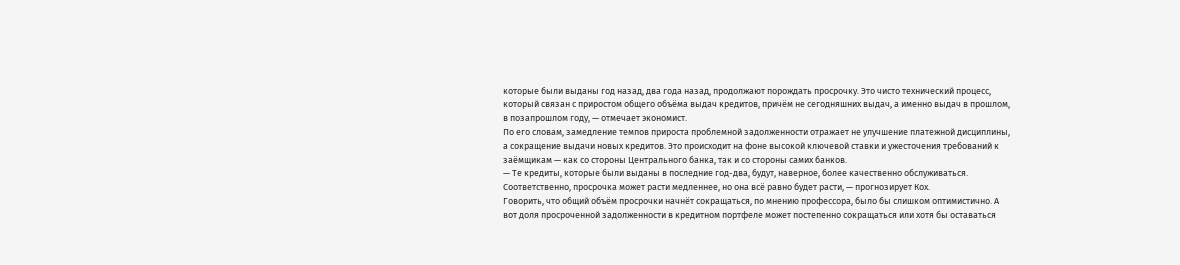которые были выданы год назад, два года назад, продолжают порождать просрочку. Это чисто технический процесс, который связан с приростом общего объёма выдач кредитов, причём не сегодняшних выдач, а именно выдач в прошлом, в позапрошлом году, — отмечает экономист.
По его словам, замедление темпов прироста проблемной задолженности отражает не улучшение платежной дисциплины, а сокращение выдачи новых кредитов. Это происходит на фоне высокой ключевой ставки и ужесточения требований к заёмщикам — как со стороны Центрального банка, так и со стороны самих банков.
— Те кредиты, которые были выданы в последние год-два, будут, наверное, более качественно обслуживаться. Соответственно, просрочка может расти медленнее, но она всё равно будет расти, — прогнозирует Кох.
Говорить, что общий объём просрочки начнёт сокращаться, по мнению профессора, было бы слишком оптимистично. А вот доля просроченной задолженности в кредитном портфеле может постепенно сокращаться или хотя бы оставаться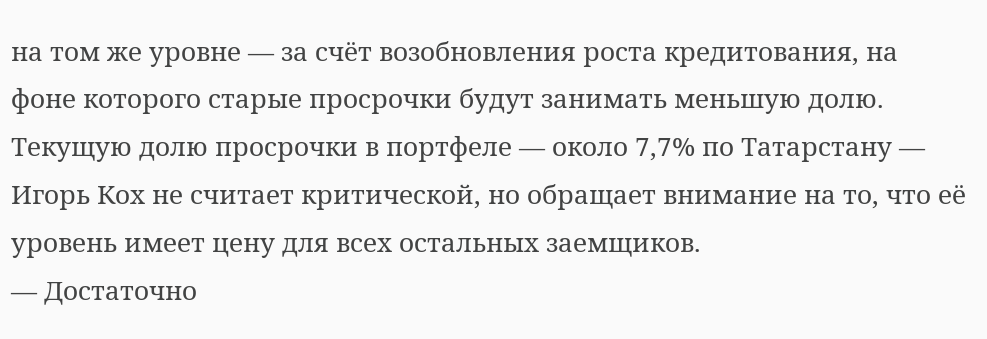на том же уровне — за счёт возобновления роста кредитования, на фоне которого старые просрочки будут занимать меньшую долю.
Текущую долю просрочки в портфеле — около 7,7% по Татарстану — Игорь Кох не считает критической, но обращает внимание на то, что её уровень имеет цену для всех остальных заемщиков.
— Достаточно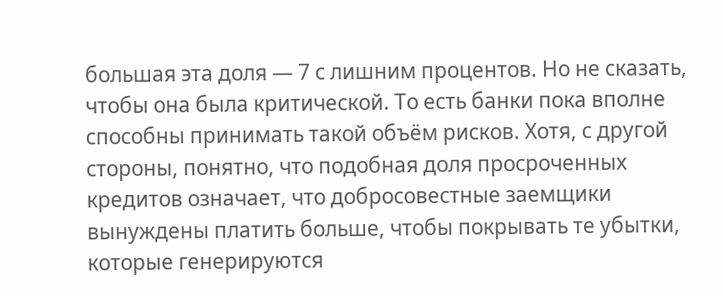большая эта доля — 7 с лишним процентов. Но не сказать, чтобы она была критической. То есть банки пока вполне способны принимать такой объём рисков. Хотя, с другой стороны, понятно, что подобная доля просроченных кредитов означает, что добросовестные заемщики вынуждены платить больше, чтобы покрывать те убытки, которые генерируются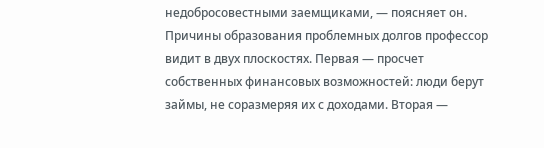недобросовестными заемщиками, — поясняет он.
Причины образования проблемных долгов профессор видит в двух плоскостях. Первая — просчет собственных финансовых возможностей: люди берут займы, не соразмеряя их с доходами. Вторая —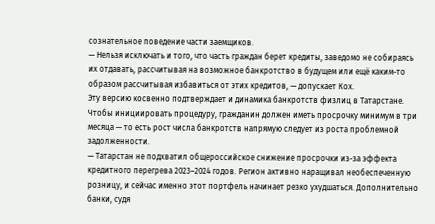сознательное поведение части заемщиков.
— Нельзя исключать и того, что часть граждан берет кредиты, заведомо не собираясь их отдавать, рассчитывая на возможное банкротство в будущем или ещё каким-то образом рассчитывая избавиться от этих кредитов, — допускает Кох.
Эту версию косвенно подтверждает и динамика банкротств физлиц в Татарстане. Чтобы инициировать процедуру, гражданин должен иметь просрочку минимум в три месяца — то есть рост числа банкротств напрямую следует из роста проблемной задолженности.
— Татарстан не подхватил общероссийское снижение просрочки из-за эффекта кредитного перегрева 2023–2024 годов. Регион активно наращивал необеспеченную розницу, и сейчас именно этот портфель начинает резко ухудшаться. Дополнительно банки, судя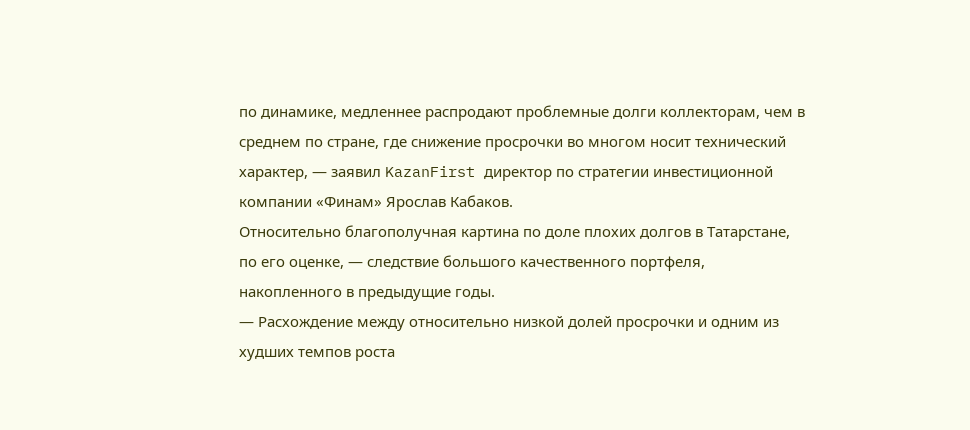по динамике, медленнее распродают проблемные долги коллекторам, чем в среднем по стране, где снижение просрочки во многом носит технический характер, — заявил KazanFirst директор по стратегии инвестиционной компании «Финам» Ярослав Кабаков.
Относительно благополучная картина по доле плохих долгов в Татарстане, по его оценке, — следствие большого качественного портфеля, накопленного в предыдущие годы.
— Расхождение между относительно низкой долей просрочки и одним из худших темпов роста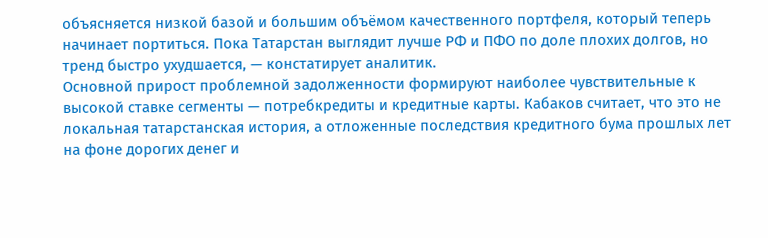объясняется низкой базой и большим объёмом качественного портфеля, который теперь начинает портиться. Пока Татарстан выглядит лучше РФ и ПФО по доле плохих долгов, но тренд быстро ухудшается, — констатирует аналитик.
Основной прирост проблемной задолженности формируют наиболее чувствительные к высокой ставке сегменты — потребкредиты и кредитные карты. Кабаков считает, что это не локальная татарстанская история, а отложенные последствия кредитного бума прошлых лет на фоне дорогих денег и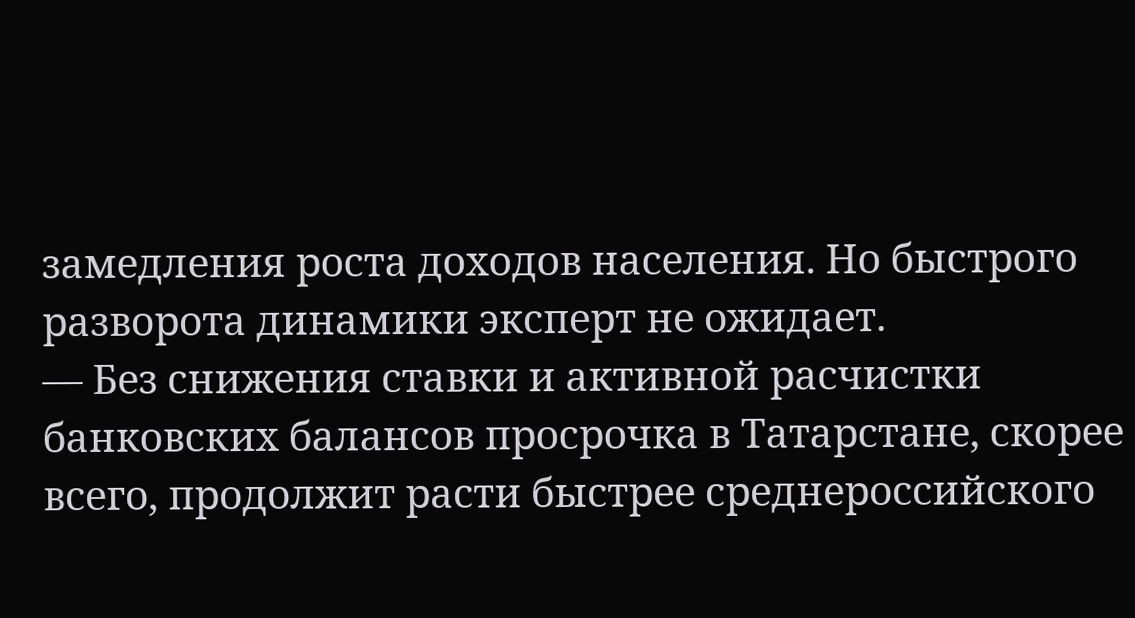замедления роста доходов населения. Но быстрого разворота динамики эксперт не ожидает.
— Без снижения ставки и активной расчистки банковских балансов просрочка в Татарстане, скорее всего, продолжит расти быстрее среднероссийского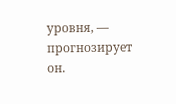уровня, — прогнозирует он.